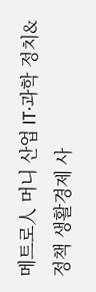메트로人 머니 산업 IT·과학 정치&정책 생활경제 사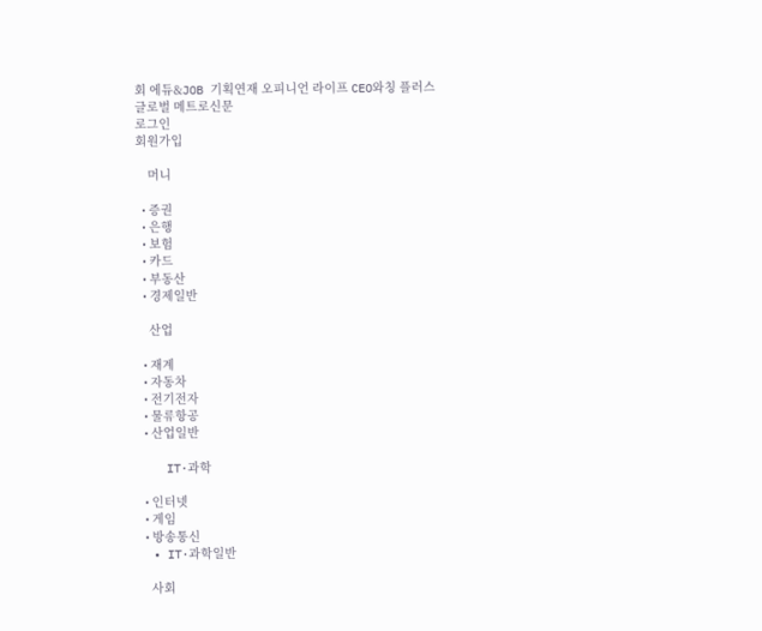회 에듀&JOB 기획연재 오피니언 라이프 CEO와칭 플러스
글로벌 메트로신문
로그인
회원가입

    머니

  • 증권
  • 은행
  • 보험
  • 카드
  • 부동산
  • 경제일반

    산업

  • 재계
  • 자동차
  • 전기전자
  • 물류항공
  • 산업일반

    IT·과학

  • 인터넷
  • 게임
  • 방송통신
  • IT·과학일반

    사회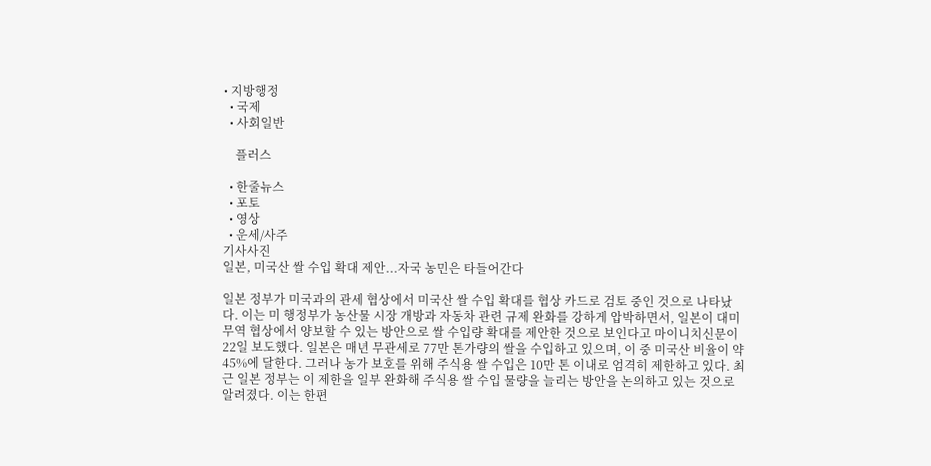• 지방행정
  • 국제
  • 사회일반

    플러스

  • 한줄뉴스
  • 포토
  • 영상
  • 운세/사주
기사사진
일본, 미국산 쌀 수입 확대 제안...자국 농민은 타들어간다

일본 정부가 미국과의 관세 협상에서 미국산 쌀 수입 확대를 협상 카드로 검토 중인 것으로 나타났다. 이는 미 행정부가 농산물 시장 개방과 자동차 관련 규제 완화를 강하게 압박하면서, 일본이 대미 무역 협상에서 양보할 수 있는 방안으로 쌀 수입량 확대를 제안한 것으로 보인다고 마이니치신문이 22일 보도했다. 일본은 매년 무관세로 77만 톤가량의 쌀을 수입하고 있으며, 이 중 미국산 비율이 약 45%에 달한다. 그러나 농가 보호를 위해 주식용 쌀 수입은 10만 톤 이내로 엄격히 제한하고 있다. 최근 일본 정부는 이 제한을 일부 완화해 주식용 쌀 수입 물량을 늘리는 방안을 논의하고 있는 것으로 알려졌다. 이는 한편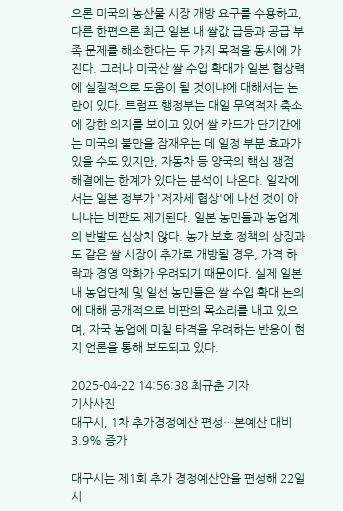으론 미국의 농산물 시장 개방 요구를 수용하고, 다른 한편으론 최근 일본 내 쌀값 급등과 공급 부족 문제를 해소한다는 두 가지 목적을 동시에 가진다. 그러나 미국산 쌀 수입 확대가 일본 협상력에 실질적으로 도움이 될 것이냐에 대해서는 논란이 있다. 트럼프 행정부는 대일 무역적자 축소에 강한 의지를 보이고 있어 쌀 카드가 단기간에는 미국의 불만을 잠재우는 데 일정 부분 효과가 있을 수도 있지만, 자동차 등 양국의 핵심 쟁점 해결에는 한계가 있다는 분석이 나온다. 일각에서는 일본 정부가 '저자세 협상'에 나선 것이 아니냐는 비판도 제기된다. 일본 농민들과 농업계의 반발도 심상치 않다. 농가 보호 정책의 상징과도 같은 쌀 시장이 추가로 개방될 경우, 가격 하락과 경영 악화가 우려되기 때문이다. 실제 일본 내 농업단체 및 일선 농민들은 쌀 수입 확대 논의에 대해 공개적으로 비판의 목소리를 내고 있으며, 자국 농업에 미칠 타격을 우려하는 반응이 현지 언론을 통해 보도되고 있다.

2025-04-22 14:56:38 최규춘 기자
기사사진
대구시, 1차 추가경정예산 편성…본예산 대비 3.9% 증가

대구시는 제1회 추가 경정예산안을 편성해 22일 시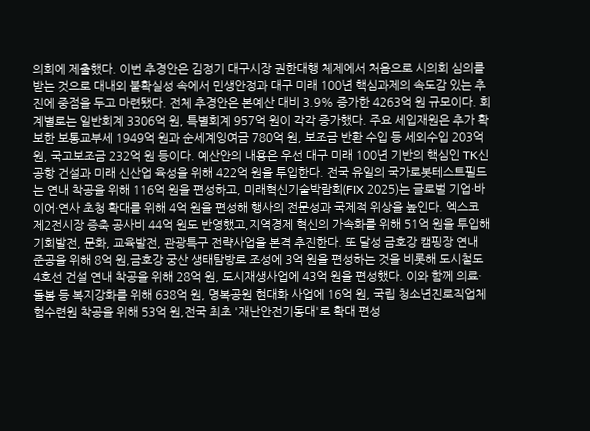의회에 제출했다. 이번 추경안은 김정기 대구시장 권한대행 체제에서 처음으로 시의회 심의를 받는 것으로 대내외 불확실성 속에서 민생안정과 대구 미래 100년 핵심과제의 속도감 있는 추진에 중점을 두고 마련됐다. 전체 추경안은 본예산 대비 3.9% 증가한 4263억 원 규모이다. 회계별로는 일반회계 3306억 원, 특별회계 957억 원이 각각 증가했다. 주요 세입재원은 추가 확보한 보통교부세 1949억 원과 순세계잉여금 780억 원, 보조금 반환 수입 등 세외수입 203억 원, 국고보조금 232억 원 등이다. 예산안의 내용은 우선 대구 미래 100년 기반의 핵심인 TK신공항 건설과 미래 신산업 육성을 위해 422억 원을 투입한다. 전국 유일의 국가로봇테스트필드는 연내 착공을 위해 116억 원을 편성하고, 미래혁신기술박람회(FIX 2025)는 글로벌 기업·바이어·연사 초청 확대를 위해 4억 원을 편성해 행사의 전문성과 국제적 위상을 높인다. 엑스코 제2전시장 증축 공사비 44억 원도 반영했고,지역경제 혁신의 가속화를 위해 51억 원을 투입해 기회발전, 문화, 교육발전, 관광특구 전략사업을 본격 추진한다. 또 달성 금호강 캠핑장 연내 준공을 위해 8억 원,금호강 궁산 생태탐방로 조성에 3억 원을 편성하는 것을 비롯해 도시철도 4호선 건설 연내 착공을 위해 28억 원, 도시재생사업에 43억 원을 편성했다. 이와 함께 의료·돌봄 등 복지강화를 위해 638억 원, 명복공원 현대화 사업에 16억 원, 국립 청소년진로직업체험수련원 착공을 위해 53억 원,전국 최초 '재난안전기동대'로 확대 편성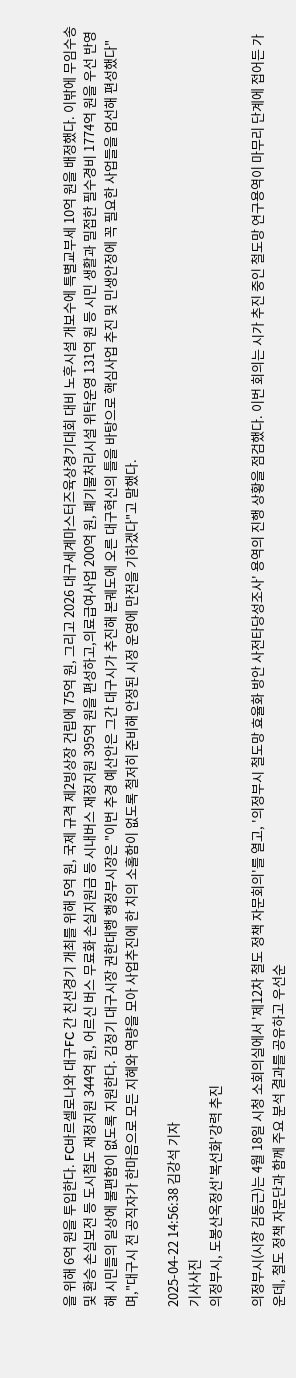을 위해 6억 원을 투입한다. FC바르셀로나와 대구FC 간 친선경기 개최를 위해 5억 원, 국제 규격 제2빙상장 건립에 75억 원, 그리고 2026 대구세계마스터즈육상경기대회 대비 노후시설 개보수에 특별교부세 10억 원을 배정했다. 이밖에 무임수송 및 환승 손실보전 등 도시철도 재정지원 344억 원, 어르신 버스 무료화 손실지원금 등 시내버스 재정지원 395억 원을 편성하고,의료급여사업 200억 원, 폐기물처리시설 위탁운영 131억 원 등 시민 생활과 밀접한 필수경비 1774억 원을 우선 반영해 시민들의 일상에 불편함이 없도록 지원한다. 김정기 대구시장 권한대행 행정부시장은 "이번 추경 예산안은 그간 대구시가 추진해 본궤도에 오른 대구혁신의 틀을 바탕으로 핵심사업 추진 및 민생안정에 꼭 필요한 사업들을 엄선해 편성했다"며,"대구시 전 공직자가 한마음으로 모든 지혜와 역량을 모아 사업추진에 한 치의 소홀함이 없도록 철저히 준비해 안정된 시정 운영에 만전을 기하겠다"고 말했다.

2025-04-22 14:56:38 김강석 기자
기사사진
의정부시, 도봉산옥정선'복선화'강력 추진

의정부시(시장 김동근)는 4월 18일 시청 소회의실에서 '제12차 철도 정책 자문회의'를 열고, '의정부시 철도망 효율화 방안 사전타당성조사' 용역의 진행 상황을 점검했다. 이번 회의는 시가 추진 중인 철도망 연구용역이 마무리 단계에 접어든 가운데, 철도 정책 자문단과 함께 주요 분석 결과를 공유하고 우선순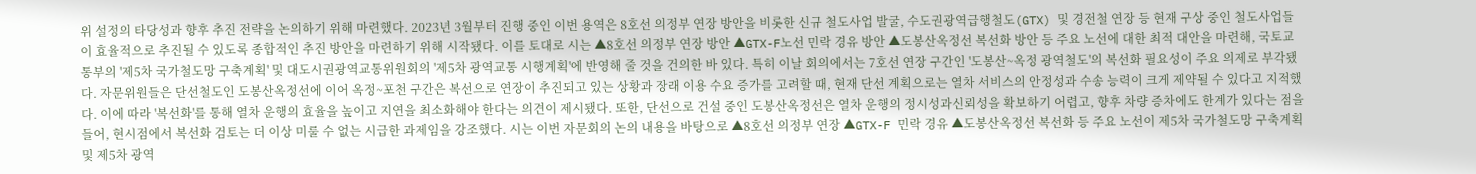위 설정의 타당성과 향후 추진 전략을 논의하기 위해 마련했다. 2023년 3월부터 진행 중인 이번 용역은 8호선 의정부 연장 방안을 비롯한 신규 철도사업 발굴, 수도권광역급행철도(GTX) 및 경전철 연장 등 현재 구상 중인 철도사업들이 효율적으로 추진될 수 있도록 종합적인 추진 방안을 마련하기 위해 시작됐다. 이를 토대로 시는 ▲8호선 의정부 연장 방안 ▲GTX-F노선 민락 경유 방안 ▲도봉산옥정선 복선화 방안 등 주요 노선에 대한 최적 대안을 마련해, 국토교통부의 '제5차 국가철도망 구축계획' 및 대도시권광역교통위원회의 '제5차 광역교통 시행계획'에 반영해 줄 것을 건의한 바 있다. 특히 이날 회의에서는 7호선 연장 구간인 '도봉산~옥정 광역철도'의 복선화 필요성이 주요 의제로 부각됐다. 자문위원들은 단선철도인 도봉산옥정선에 이어 옥정~포천 구간은 복선으로 연장이 추진되고 있는 상황과 장래 이용 수요 증가를 고려할 때, 현재 단선 계획으로는 열차 서비스의 안정성과 수송 능력이 크게 제약될 수 있다고 지적했다. 이에 따라 '복선화'를 통해 열차 운행의 효율을 높이고 지연을 최소화해야 한다는 의견이 제시됐다. 또한, 단선으로 건설 중인 도봉산옥정선은 열차 운행의 정시성과신뢰성을 확보하기 어렵고, 향후 차량 증차에도 한계가 있다는 점을 들어, 현시점에서 복선화 검토는 더 이상 미룰 수 없는 시급한 과제임을 강조했다. 시는 이번 자문회의 논의 내용을 바탕으로 ▲8호선 의정부 연장 ▲GTX-F 민락 경유 ▲도봉산옥정선 복선화 등 주요 노선이 제5차 국가철도망 구축계획 및 제5차 광역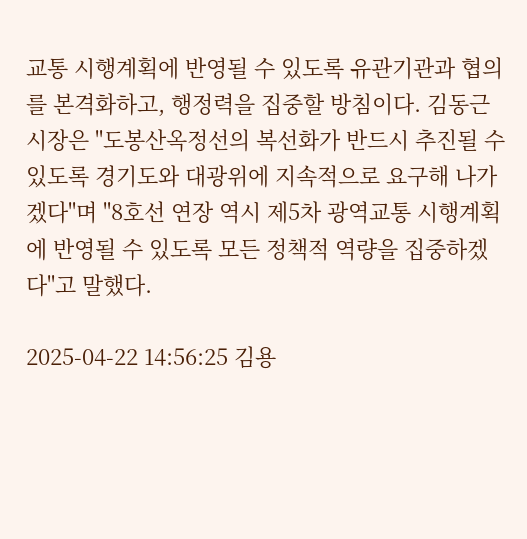교통 시행계획에 반영될 수 있도록 유관기관과 협의를 본격화하고, 행정력을 집중할 방침이다. 김동근 시장은 "도봉산옥정선의 복선화가 반드시 추진될 수 있도록 경기도와 대광위에 지속적으로 요구해 나가겠다"며 "8호선 연장 역시 제5차 광역교통 시행계획에 반영될 수 있도록 모든 정책적 역량을 집중하겠다"고 말했다.

2025-04-22 14:56:25 김용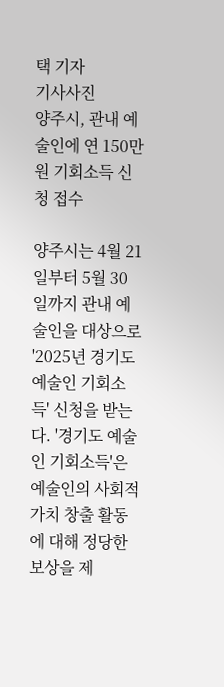택 기자
기사사진
양주시, 관내 예술인에 연 150만 원 기회소득 신청 접수

양주시는 4월 21일부터 5월 30일까지 관내 예술인을 대상으로 '2025년 경기도 예술인 기회소득' 신청을 받는다. '경기도 예술인 기회소득'은 예술인의 사회적 가치 창출 활동에 대해 정당한 보상을 제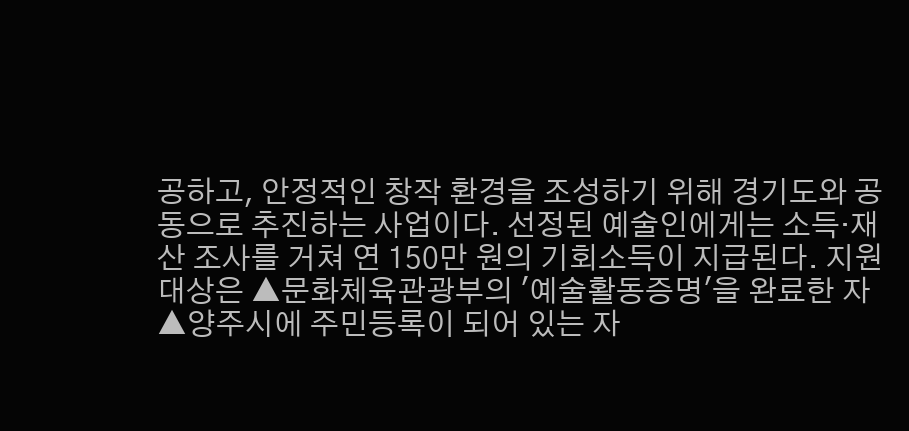공하고, 안정적인 창작 환경을 조성하기 위해 경기도와 공동으로 추진하는 사업이다. 선정된 예술인에게는 소득·재산 조사를 거쳐 연 150만 원의 기회소득이 지급된다. 지원 대상은 ▲문화체육관광부의 '예술활동증명'을 완료한 자 ▲양주시에 주민등록이 되어 있는 자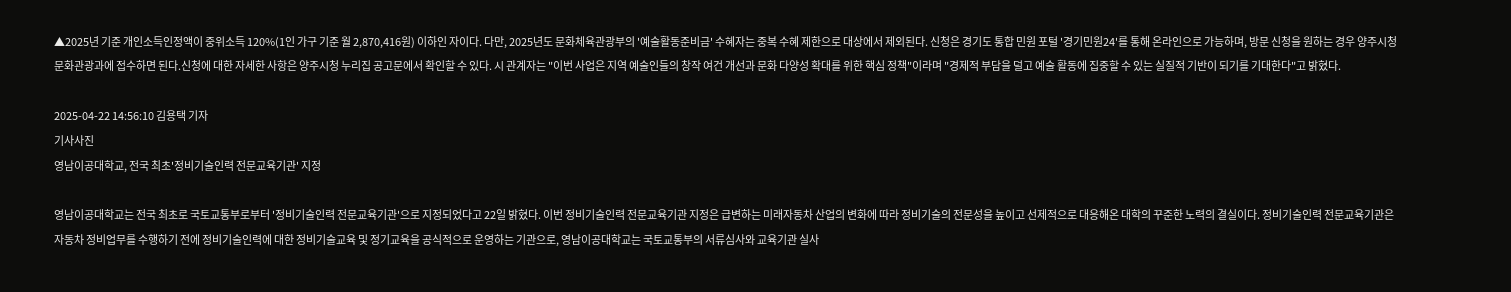▲2025년 기준 개인소득인정액이 중위소득 120%(1인 가구 기준 월 2,870,416원) 이하인 자이다. 다만, 2025년도 문화체육관광부의 '예술활동준비금' 수혜자는 중복 수혜 제한으로 대상에서 제외된다. 신청은 경기도 통합 민원 포털 '경기민원24'를 통해 온라인으로 가능하며, 방문 신청을 원하는 경우 양주시청 문화관광과에 접수하면 된다.신청에 대한 자세한 사항은 양주시청 누리집 공고문에서 확인할 수 있다. 시 관계자는 "이번 사업은 지역 예술인들의 창작 여건 개선과 문화 다양성 확대를 위한 핵심 정책"이라며 "경제적 부담을 덜고 예술 활동에 집중할 수 있는 실질적 기반이 되기를 기대한다"고 밝혔다.

2025-04-22 14:56:10 김용택 기자
기사사진
영남이공대학교, 전국 최초'정비기술인력 전문교육기관' 지정

영남이공대학교는 전국 최초로 국토교통부로부터 '정비기술인력 전문교육기관'으로 지정되었다고 22일 밝혔다. 이번 정비기술인력 전문교육기관 지정은 급변하는 미래자동차 산업의 변화에 따라 정비기술의 전문성을 높이고 선제적으로 대응해온 대학의 꾸준한 노력의 결실이다. 정비기술인력 전문교육기관은 자동차 정비업무를 수행하기 전에 정비기술인력에 대한 정비기술교육 및 정기교육을 공식적으로 운영하는 기관으로, 영남이공대학교는 국토교통부의 서류심사와 교육기관 실사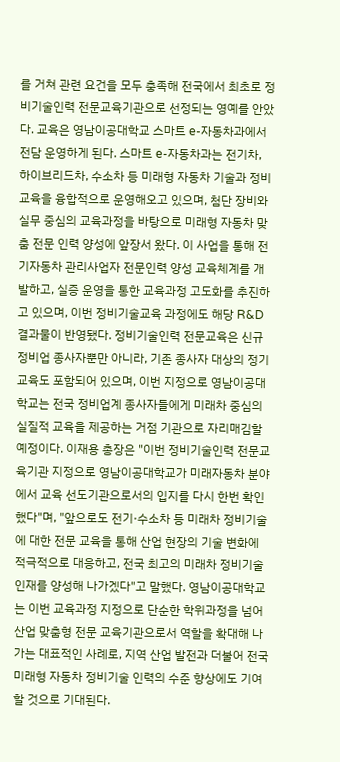를 거쳐 관련 요건을 모두 충족해 전국에서 최초로 정비기술인력 전문교육기관으로 선정되는 영예를 안았다. 교육은 영남이공대학교 스마트 e-자동차과에서 전담 운영하게 된다. 스마트 e-자동차과는 전기차, 하이브리드차, 수소차 등 미래형 자동차 기술과 정비 교육을 융합적으로 운영해오고 있으며, 첨단 장비와 실무 중심의 교육과정을 바탕으로 미래형 자동차 맞춤 전문 인력 양성에 앞장서 왔다. 이 사업을 통해 전기자동차 관리사업자 전문인력 양성 교육체계를 개발하고, 실증 운영을 통한 교육과정 고도화를 추진하고 있으며, 이번 정비기술교육 과정에도 해당 R&D 결과물이 반영됐다. 정비기술인력 전문교육은 신규 정비업 종사자뿐만 아니라, 기존 종사자 대상의 정기교육도 포함되어 있으며, 이번 지정으로 영남이공대학교는 전국 정비업계 종사자들에게 미래차 중심의 실질적 교육을 제공하는 거점 기관으로 자리매김할 예정이다. 이재용 총장은 "이번 정비기술인력 전문교육기관 지정으로 영남이공대학교가 미래자동차 분야에서 교육 선도기관으로서의 입지를 다시 한번 확인했다"며, "앞으로도 전기·수소차 등 미래차 정비기술에 대한 전문 교육을 통해 산업 현장의 기술 변화에 적극적으로 대응하고, 전국 최고의 미래차 정비기술 인재를 양성해 나가겠다"고 말했다. 영남이공대학교는 이번 교육과정 지정으로 단순한 학위과정을 넘어 산업 맞춤형 전문 교육기관으로서 역할을 확대해 나가는 대표적인 사례로, 지역 산업 발전과 더불어 전국 미래형 자동차 정비기술 인력의 수준 향상에도 기여할 것으로 기대된다.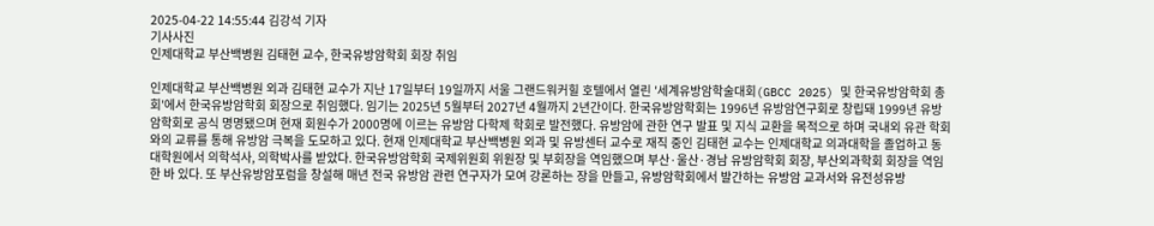2025-04-22 14:55:44 김강석 기자
기사사진
인제대학교 부산백병원 김태현 교수, 한국유방암학회 회장 취임

인제대학교 부산백병원 외과 김태현 교수가 지난 17일부터 19일까지 서울 그랜드워커힐 호텔에서 열린 '세계유방암학술대회(GBCC 2025) 및 한국유방암학회 총회'에서 한국유방암학회 회장으로 취임했다. 임기는 2025년 5월부터 2027년 4월까지 2년간이다. 한국유방암학회는 1996년 유방암연구회로 창립돼 1999년 유방암학회로 공식 명명됐으며 현재 회원수가 2000명에 이르는 유방암 다학제 학회로 발전했다. 유방암에 관한 연구 발표 및 지식 교환을 목적으로 하며 국내외 유관 학회와의 교류를 통해 유방암 극복을 도모하고 있다. 현재 인제대학교 부산백병원 외과 및 유방센터 교수로 재직 중인 김태현 교수는 인제대학교 의과대학을 졸업하고 동 대학원에서 의학석사, 의학박사를 받았다. 한국유방암학회 국제위원회 위원장 및 부회장을 역임했으며 부산·울산·경남 유방암학회 회장, 부산외과학회 회장을 역임한 바 있다. 또 부산유방암포럼을 창설해 매년 전국 유방암 관련 연구자가 모여 강론하는 장을 만들고, 유방암학회에서 발간하는 유방암 교과서와 유전성유방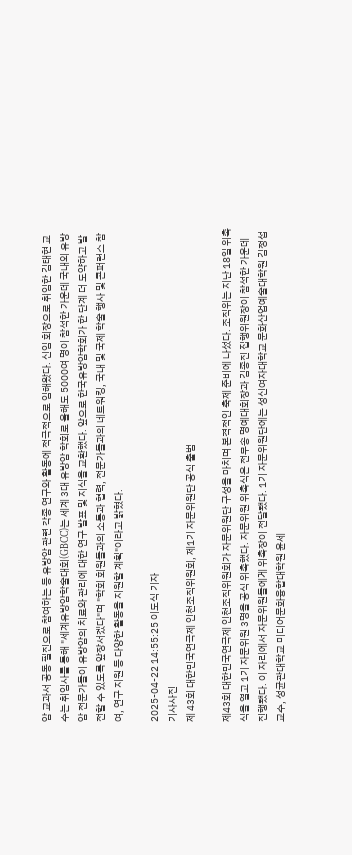암 교과서 공동 필진으로 참여하는 등 유방암 관련 각종 연구와 활동에 적극적으로 임해왔다. 신임 회장으로 취임한 김태현 교수는 취임사를 통해 "세계유방암학술대회(GBCC)는 세계 3대 유방암 학회로 올해도 5000여 명이 참석한 가운데 국내외 유방암 전문가들이 유방암의 치료와 관리에 대한 연구 발표 및 지식을 교환했다. 앞으로 한국유방암학회가 한 단계 더 도약하고 발전할 수 있도록 앞장서겠다"며 "학회 회원들과의 소통과 협력, 전문가들과의 네트워킹, 국내 및 국제 학술 행사 및 콘퍼런스 참여, 연구 지원 등 다양한 활동을 지원할 계획"이라고 밝혔다.

2025-04-22 14:55:25 이도식 기자
기사사진
제 43회 대한민국연극제 인천조직위원회, 제1기 자문위원단 공식 출범

제43회 대한민국연극제 인천조직위원회가 자문위원단 구성을 마치며 본격적인 축제 준비에 나섰다. 조직위는 지난 18일 위촉식을 열고 1기 자문위원 3명을 공식 위촉했다. 자문위원 위촉식은 전무송 명예대회장과 김종진 집행위원장이 참석한 가운데 진행됐다. 이 자리에서 자문위원들에게 위촉장이 전달됐다. 1기 자문위원단에는 성신여자대학교 문화산업예술대학원 김정섭 교수, 성균관대학교 미디어문화융합대학원 윤세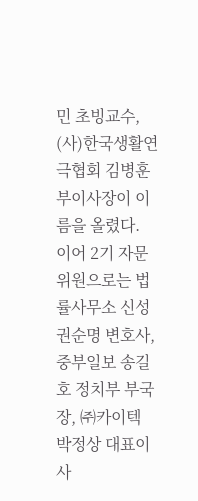민 초빙교수, (사)한국생활연극협회 김병훈 부이사장이 이름을 올렸다. 이어 2기 자문위원으로는 법률사무소 신성 권순명 변호사, 중부일보 송길호 정치부 부국장, ㈜카이텍 박정상 대표이사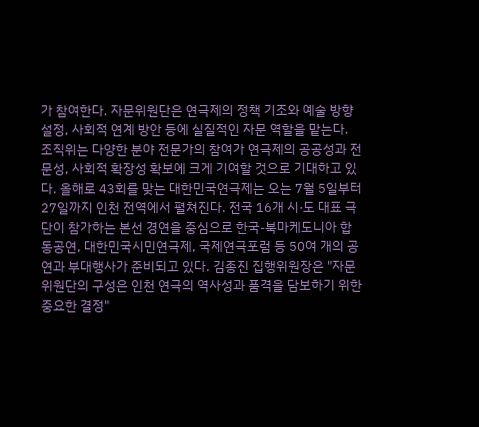가 참여한다. 자문위원단은 연극제의 정책 기조와 예술 방향 설정, 사회적 연계 방안 등에 실질적인 자문 역할을 맡는다. 조직위는 다양한 분야 전문가의 참여가 연극제의 공공성과 전문성, 사회적 확장성 확보에 크게 기여할 것으로 기대하고 있다. 올해로 43회를 맞는 대한민국연극제는 오는 7월 5일부터 27일까지 인천 전역에서 펼쳐진다. 전국 16개 시·도 대표 극단이 참가하는 본선 경연을 중심으로 한국-북마케도니아 합동공연, 대한민국시민연극제, 국제연극포럼 등 50여 개의 공연과 부대행사가 준비되고 있다. 김종진 집행위원장은 "자문위원단의 구성은 인천 연극의 역사성과 품격을 담보하기 위한 중요한 결정"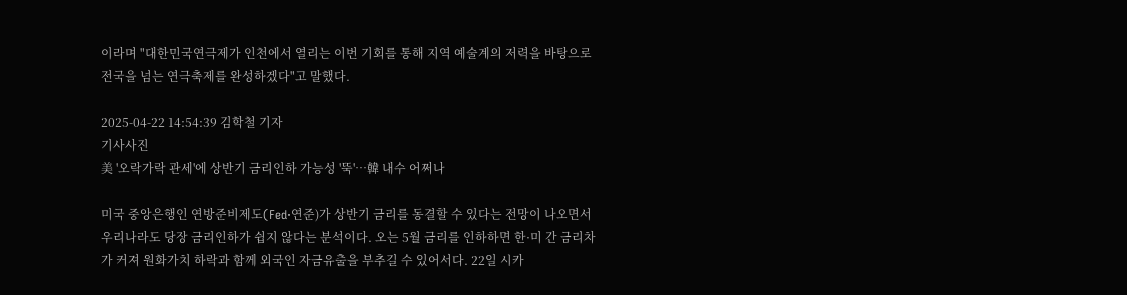이라며 "대한민국연극제가 인천에서 열리는 이번 기회를 통해 지역 예술계의 저력을 바탕으로 전국을 넘는 연극축제를 완성하겠다"고 말했다.

2025-04-22 14:54:39 김학철 기자
기사사진
美 '오락가락 관세'에 상반기 금리인하 가능성 '뚝'…韓 내수 어쩌나

미국 중앙은행인 연방준비제도(Fed·연준)가 상반기 금리를 동결할 수 있다는 전망이 나오면서 우리나라도 당장 금리인하가 쉽지 않다는 분석이다. 오는 5월 금리를 인하하면 한·미 간 금리차가 커져 원화가치 하락과 함께 외국인 자금유출을 부추길 수 있어서다. 22일 시카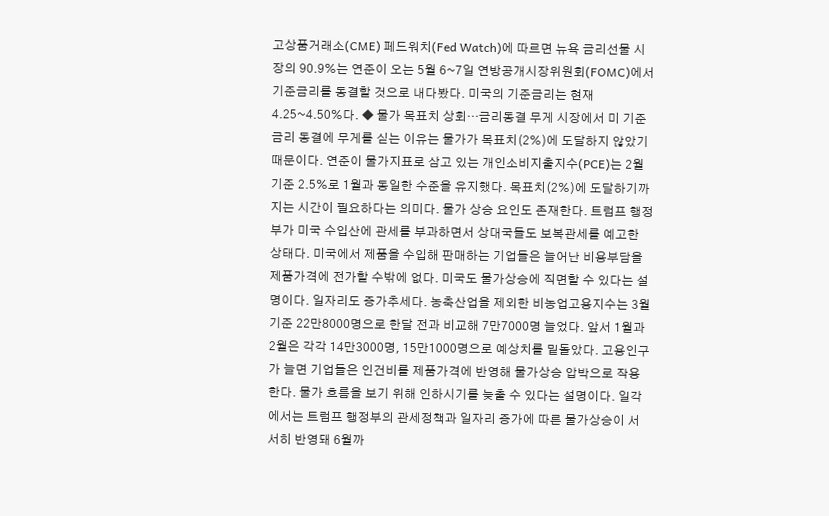고상품거래소(CME) 페드워치(Fed Watch)에 따르면 뉴욕 금리선물 시장의 90.9%는 연준이 오는 5월 6~7일 연방공개시장위원회(FOMC)에서 기준금리를 동결할 것으로 내다봤다. 미국의 기준금리는 현재 4.25~4.50%다. ◆ 물가 목표치 상회…금리동결 무게 시장에서 미 기준금리 동결에 무게를 싣는 이유는 물가가 목표치(2%)에 도달하지 않았기 때문이다. 연준이 물가지표로 삼고 있는 개인소비지출지수(PCE)는 2월 기준 2.5%로 1월과 동일한 수준을 유지했다. 목표치(2%)에 도달하기까지는 시간이 필요하다는 의미다. 물가 상승 요인도 존재한다. 트럼프 행정부가 미국 수입산에 관세를 부과하면서 상대국들도 보복관세를 예고한 상태다. 미국에서 제품을 수입해 판매하는 기업들은 늘어난 비용부담을 제품가격에 전가할 수밖에 없다. 미국도 물가상승에 직면할 수 있다는 설명이다. 일자리도 증가추세다. 농축산업을 제외한 비농업고용지수는 3월기준 22만8000명으로 한달 전과 비교해 7만7000명 늘었다. 앞서 1월과 2월은 각각 14만3000명, 15만1000명으로 예상치를 밑돌았다. 고용인구가 늘면 기업들은 인건비를 제품가격에 반영해 물가상승 압박으로 작용한다. 물가 흐름을 보기 위해 인하시기를 늦출 수 있다는 설명이다. 일각에서는 트럼프 행정부의 관세정책과 일자리 증가에 따른 물가상승이 서서히 반영돼 6월까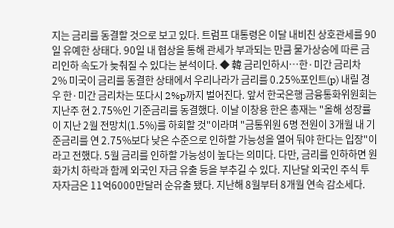지는 금리를 동결할 것으로 보고 있다. 트럼프 대통령은 이달 내비친 상호관세를 90일 유예한 상태다. 90일 내 협상을 통해 관세가 부과되는 만큼 물가상승에 따른 금리인하 속도가 늦춰질 수 있다는 분석이다. ◆ 韓 금리인하시…한·미간 금리차 2% 미국이 금리를 동결한 상태에서 우리나라가 금리를 0.25%포인트(p) 내릴 경우 한·미간 금리차는 또다시 2%p까지 벌어진다. 앞서 한국은행 금융통화위원회는 지난주 현 2.75%인 기준금리를 동결했다. 이날 이창용 한은 총재는 "올해 성장률이 지난 2월 전망치(1.5%)를 하회할 것"이라며 "금통위원 6명 전원이 3개월 내 기준금리를 연 2.75%보다 낮은 수준으로 인하할 가능성을 열어 둬야 한다는 입장"이라고 전했다. 5월 금리를 인하할 가능성이 높다는 의미다. 다만, 금리를 인하하면 원화가치 하락과 함께 외국인 자금 유출 등을 부추길 수 있다. 지난달 외국인 주식 투자자금은 11억6000만달러 순유출 됐다. 지난해 8월부터 8개월 연속 감소세다.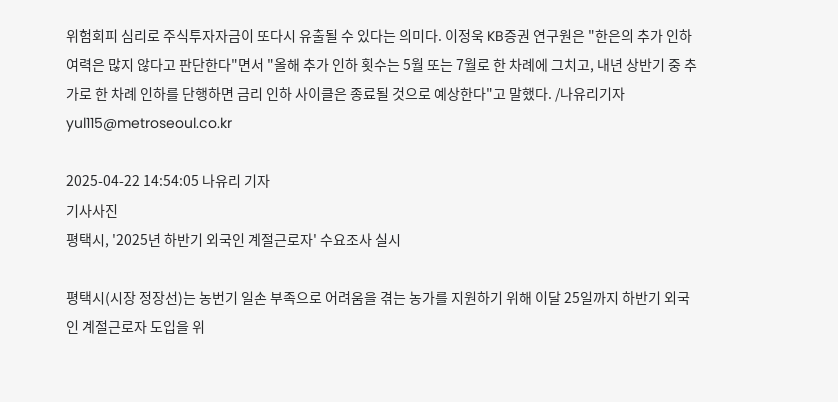위험회피 심리로 주식투자자금이 또다시 유출될 수 있다는 의미다. 이정욱 KB증권 연구원은 "한은의 추가 인하 여력은 많지 않다고 판단한다"면서 "올해 추가 인하 횟수는 5월 또는 7월로 한 차례에 그치고, 내년 상반기 중 추가로 한 차례 인하를 단행하면 금리 인하 사이클은 종료될 것으로 예상한다"고 말했다. /나유리기자 yul115@metroseoul.co.kr

2025-04-22 14:54:05 나유리 기자
기사사진
평택시, '2025년 하반기 외국인 계절근로자' 수요조사 실시

평택시(시장 정장선)는 농번기 일손 부족으로 어려움을 겪는 농가를 지원하기 위해 이달 25일까지 하반기 외국인 계절근로자 도입을 위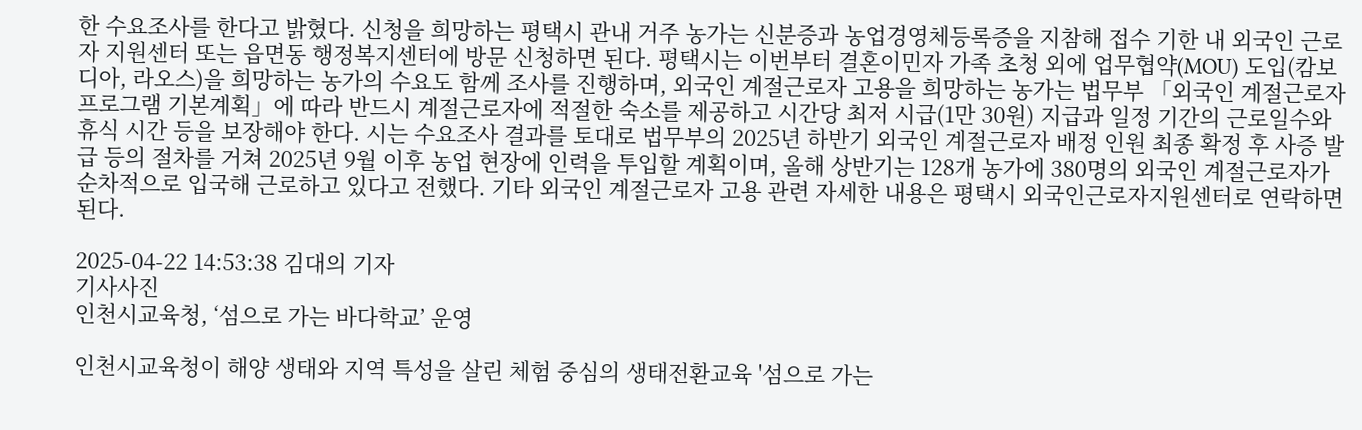한 수요조사를 한다고 밝혔다. 신청을 희망하는 평택시 관내 거주 농가는 신분증과 농업경영체등록증을 지참해 접수 기한 내 외국인 근로자 지원센터 또는 읍면동 행정복지센터에 방문 신청하면 된다. 평택시는 이번부터 결혼이민자 가족 초청 외에 업무협약(MOU) 도입(캄보디아, 라오스)을 희망하는 농가의 수요도 함께 조사를 진행하며, 외국인 계절근로자 고용을 희망하는 농가는 법무부 「외국인 계절근로자 프로그램 기본계획」에 따라 반드시 계절근로자에 적절한 숙소를 제공하고 시간당 최저 시급(1만 30원) 지급과 일정 기간의 근로일수와 휴식 시간 등을 보장해야 한다. 시는 수요조사 결과를 토대로 법무부의 2025년 하반기 외국인 계절근로자 배정 인원 최종 확정 후 사증 발급 등의 절차를 거쳐 2025년 9월 이후 농업 현장에 인력을 투입할 계획이며, 올해 상반기는 128개 농가에 380명의 외국인 계절근로자가 순차적으로 입국해 근로하고 있다고 전했다. 기타 외국인 계절근로자 고용 관련 자세한 내용은 평택시 외국인근로자지원센터로 연락하면 된다.

2025-04-22 14:53:38 김대의 기자
기사사진
인천시교육청, ‘섬으로 가는 바다학교’ 운영

인천시교육청이 해양 생태와 지역 특성을 살린 체험 중심의 생태전환교육 '섬으로 가는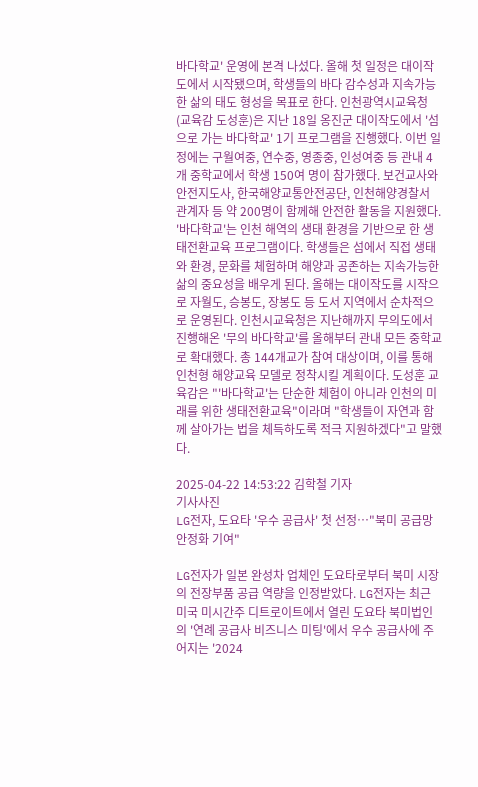바다학교' 운영에 본격 나섰다. 올해 첫 일정은 대이작도에서 시작됐으며, 학생들의 바다 감수성과 지속가능한 삶의 태도 형성을 목표로 한다. 인천광역시교육청(교육감 도성훈)은 지난 18일 옹진군 대이작도에서 '섬으로 가는 바다학교' 1기 프로그램을 진행했다. 이번 일정에는 구월여중, 연수중, 영종중, 인성여중 등 관내 4개 중학교에서 학생 150여 명이 참가했다. 보건교사와 안전지도사, 한국해양교통안전공단, 인천해양경찰서 관계자 등 약 200명이 함께해 안전한 활동을 지원했다. '바다학교'는 인천 해역의 생태 환경을 기반으로 한 생태전환교육 프로그램이다. 학생들은 섬에서 직접 생태와 환경, 문화를 체험하며 해양과 공존하는 지속가능한 삶의 중요성을 배우게 된다. 올해는 대이작도를 시작으로 자월도, 승봉도, 장봉도 등 도서 지역에서 순차적으로 운영된다. 인천시교육청은 지난해까지 무의도에서 진행해온 '무의 바다학교'를 올해부터 관내 모든 중학교로 확대했다. 총 144개교가 참여 대상이며, 이를 통해 인천형 해양교육 모델로 정착시킬 계획이다. 도성훈 교육감은 "'바다학교'는 단순한 체험이 아니라 인천의 미래를 위한 생태전환교육"이라며 "학생들이 자연과 함께 살아가는 법을 체득하도록 적극 지원하겠다"고 말했다.

2025-04-22 14:53:22 김학철 기자
기사사진
LG전자, 도요타 '우수 공급사' 첫 선정…"북미 공급망 안정화 기여"

LG전자가 일본 완성차 업체인 도요타로부터 북미 시장의 전장부품 공급 역량을 인정받았다. LG전자는 최근 미국 미시간주 디트로이트에서 열린 도요타 북미법인의 '연례 공급사 비즈니스 미팅'에서 우수 공급사에 주어지는 '2024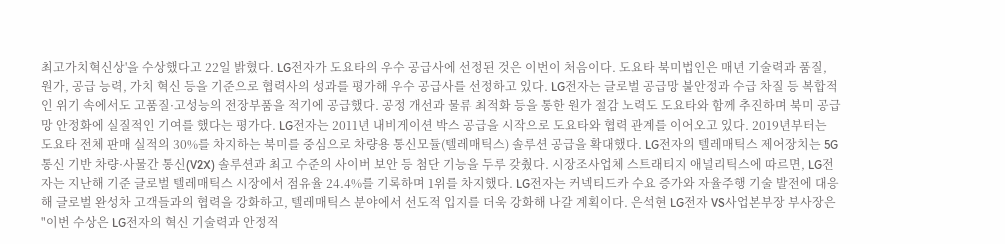최고가치혁신상'을 수상했다고 22일 밝혔다. LG전자가 도요타의 우수 공급사에 선정된 것은 이번이 처음이다. 도요타 북미법인은 매년 기술력과 품질, 원가, 공급 능력, 가치 혁신 등을 기준으로 협력사의 성과를 평가해 우수 공급사를 선정하고 있다. LG전자는 글로벌 공급망 불안정과 수급 차질 등 복합적인 위기 속에서도 고품질·고성능의 전장부품을 적기에 공급했다. 공정 개선과 물류 최적화 등을 통한 원가 절감 노력도 도요타와 함께 추진하며 북미 공급망 안정화에 실질적인 기여를 했다는 평가다. LG전자는 2011년 내비게이션 박스 공급을 시작으로 도요타와 협력 관계를 이어오고 있다. 2019년부터는 도요타 전체 판매 실적의 30%를 차지하는 북미를 중심으로 차량용 통신모듈(텔레매틱스) 솔루션 공급을 확대했다. LG전자의 텔레매틱스 제어장치는 5G 통신 기반 차량·사물간 통신(V2X) 솔루션과 최고 수준의 사이버 보안 등 첨단 기능을 두루 갖췄다. 시장조사업체 스트래티지 애널리틱스에 따르면, LG전자는 지난해 기준 글로벌 텔레매틱스 시장에서 점유율 24.4%를 기록하며 1위를 차지했다. LG전자는 커넥티드카 수요 증가와 자율주행 기술 발전에 대응해 글로벌 완성차 고객들과의 협력을 강화하고, 텔레매틱스 분야에서 선도적 입지를 더욱 강화해 나갈 계획이다. 은석현 LG전자 VS사업본부장 부사장은 "이번 수상은 LG전자의 혁신 기술력과 안정적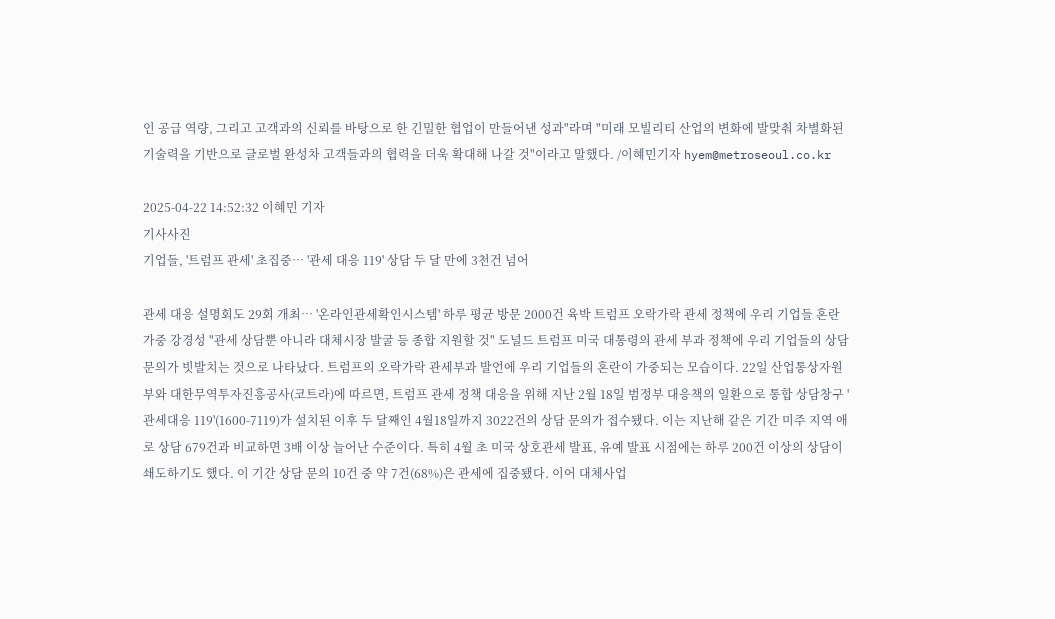인 공급 역량, 그리고 고객과의 신뢰를 바탕으로 한 긴밀한 협업이 만들어낸 성과"라며 "미래 모빌리티 산업의 변화에 발맞춰 차별화된 기술력을 기반으로 글로벌 완성차 고객들과의 협력을 더욱 확대해 나갈 것"이라고 말했다. /이혜민기자 hyem@metroseoul.co.kr

2025-04-22 14:52:32 이혜민 기자
기사사진
기업들, '트럼프 관세' 초집중… '관세 대응 119' 상담 두 달 만에 3천건 넘어

관세 대응 설명회도 29회 개최… '온라인관세확인시스템' 하루 평균 방문 2000건 육박 트럼프 오락가락 관세 정책에 우리 기업들 혼란 가중 강경성 "관세 상담뿐 아니라 대체시장 발굴 등 종합 지원할 것" 도널드 트럼프 미국 대통령의 관세 부과 정책에 우리 기업들의 상담 문의가 빗발치는 것으로 나타났다. 트럼프의 오락가락 관세부과 발언에 우리 기업들의 혼란이 가중되는 모습이다. 22일 산업통상자원부와 대한무역투자진흥공사(코트라)에 따르면, 트럼프 관세 정책 대응을 위해 지난 2월 18일 범정부 대응책의 일환으로 통합 상담창구 '관세대응 119'(1600-7119)가 설치된 이후 두 달째인 4월18일까지 3022건의 상담 문의가 접수됐다. 이는 지난해 같은 기간 미주 지역 애로 상담 679건과 비교하면 3배 이상 늘어난 수준이다. 특히 4월 초 미국 상호관세 발표, 유예 발표 시점에는 하루 200건 이상의 상담이 쇄도하기도 했다. 이 기간 상담 문의 10건 중 약 7건(68%)은 관세에 집중됐다. 이어 대체사업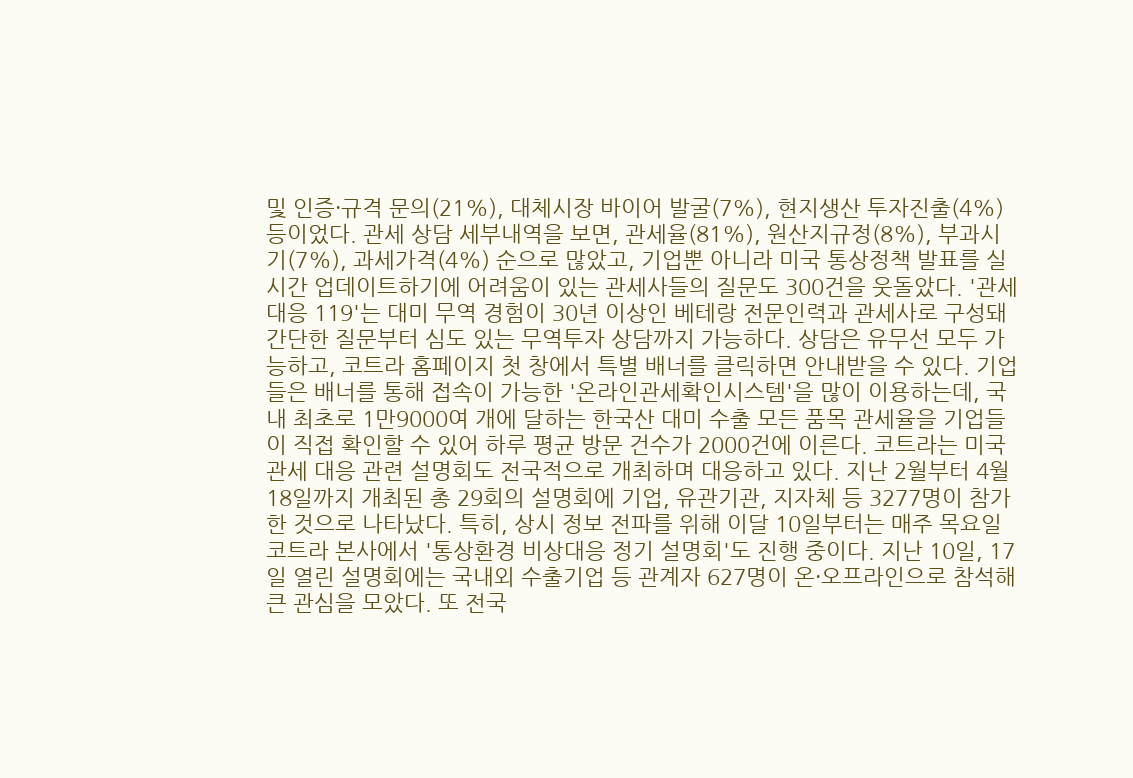및 인증·규격 문의(21%), 대체시장 바이어 발굴(7%), 현지생산 투자진출(4%) 등이었다. 관세 상담 세부내역을 보면, 관세율(81%), 원산지규정(8%), 부과시기(7%), 과세가격(4%) 순으로 많았고, 기업뿐 아니라 미국 통상정책 발표를 실시간 업데이트하기에 어려움이 있는 관세사들의 질문도 300건을 웃돌았다. '관세대응 119'는 대미 무역 경험이 30년 이상인 베테랑 전문인력과 관세사로 구성돼 간단한 질문부터 심도 있는 무역투자 상담까지 가능하다. 상담은 유무선 모두 가능하고, 코트라 홈페이지 첫 창에서 특별 배너를 클릭하면 안내받을 수 있다. 기업들은 배너를 통해 접속이 가능한 '온라인관세확인시스템'을 많이 이용하는데, 국내 최초로 1만9000여 개에 달하는 한국산 대미 수출 모든 품목 관세율을 기업들이 직접 확인할 수 있어 하루 평균 방문 건수가 2000건에 이른다. 코트라는 미국 관세 대응 관련 설명회도 전국적으로 개최하며 대응하고 있다. 지난 2월부터 4월18일까지 개최된 총 29회의 설명회에 기업, 유관기관, 지자체 등 3277명이 참가한 것으로 나타났다. 특히, 상시 정보 전파를 위해 이달 10일부터는 매주 목요일 코트라 본사에서 '통상환경 비상대응 정기 설명회'도 진행 중이다. 지난 10일, 17일 열린 설명회에는 국내외 수출기업 등 관계자 627명이 온·오프라인으로 참석해 큰 관심을 모았다. 또 전국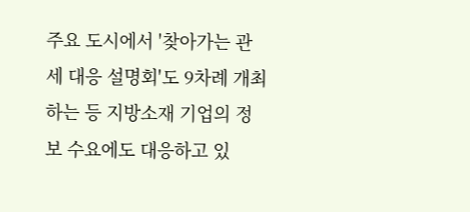주요 도시에서 '찾아가는 관세 대응 설명회'도 9차례 개최하는 등 지방소재 기업의 정보 수요에도 대응하고 있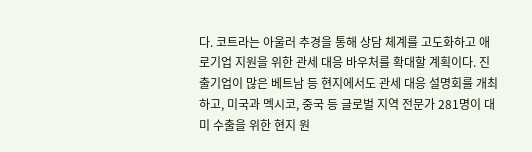다. 코트라는 아울러 추경을 통해 상담 체계를 고도화하고 애로기업 지원을 위한 관세 대응 바우처를 확대할 계획이다. 진출기업이 많은 베트남 등 현지에서도 관세 대응 설명회를 개최하고, 미국과 멕시코, 중국 등 글로벌 지역 전문가 281명이 대미 수출을 위한 현지 원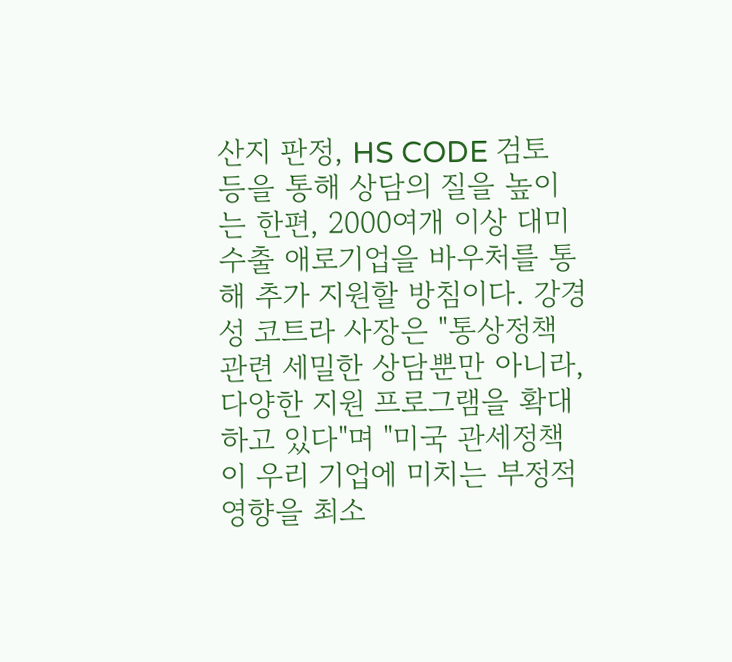산지 판정, HS CODE 검토 등을 통해 상담의 질을 높이는 한편, 2000여개 이상 대미 수출 애로기업을 바우처를 통해 추가 지원할 방침이다. 강경성 코트라 사장은 "통상정책 관련 세밀한 상담뿐만 아니라, 다양한 지원 프로그램을 확대하고 있다"며 "미국 관세정책이 우리 기업에 미치는 부정적 영향을 최소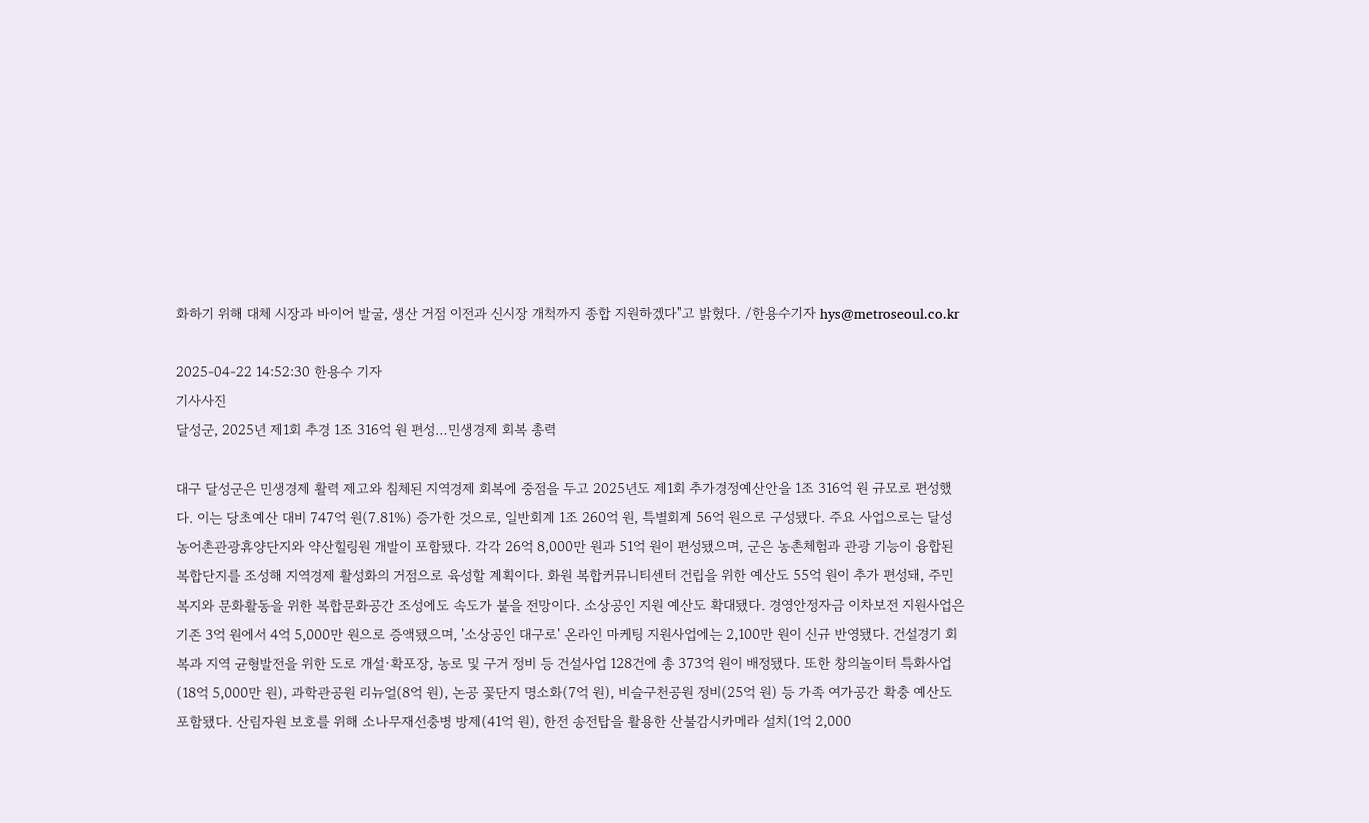화하기 위해 대체 시장과 바이어 발굴, 생산 거점 이전과 신시장 개척까지 종합 지원하겠다"고 밝혔다. /한용수기자 hys@metroseoul.co.kr

2025-04-22 14:52:30 한용수 기자
기사사진
달성군, 2025년 제1회 추경 1조 316억 원 편성…민생경제 회복 총력

대구 달성군은 민생경제 활력 제고와 침체된 지역경제 회복에 중점을 두고 2025년도 제1회 추가경정예산안을 1조 316억 원 규모로 편성했다. 이는 당초예산 대비 747억 원(7.81%) 증가한 것으로, 일반회계 1조 260억 원, 특별회계 56억 원으로 구성됐다. 주요 사업으로는 달성농어촌관광휴양단지와 약산힐링원 개발이 포함됐다. 각각 26억 8,000만 원과 51억 원이 편성됐으며, 군은 농촌체험과 관광 기능이 융합된 복합단지를 조성해 지역경제 활성화의 거점으로 육성할 계획이다. 화원 복합커뮤니티센터 건립을 위한 예산도 55억 원이 추가 편성돼, 주민 복지와 문화활동을 위한 복합문화공간 조성에도 속도가 붙을 전망이다. 소상공인 지원 예산도 확대됐다. 경영안정자금 이차보전 지원사업은 기존 3억 원에서 4억 5,000만 원으로 증액됐으며, '소상공인 대구로' 온라인 마케팅 지원사업에는 2,100만 원이 신규 반영됐다. 건설경기 회복과 지역 균형발전을 위한 도로 개설·확포장, 농로 및 구거 정비 등 건설사업 128건에 총 373억 원이 배정됐다. 또한 창의놀이터 특화사업(18억 5,000만 원), 과학관공원 리뉴얼(8억 원), 논공 꽃단지 명소화(7억 원), 비슬구천공원 정비(25억 원) 등 가족 여가공간 확충 예산도 포함됐다. 산림자원 보호를 위해 소나무재선충병 방제(41억 원), 한전 송전탑을 활용한 산불감시카메라 설치(1억 2,000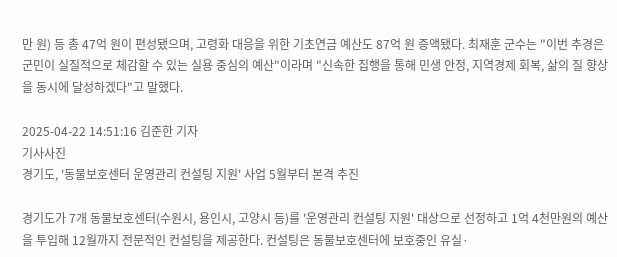만 원) 등 총 47억 원이 편성됐으며, 고령화 대응을 위한 기초연금 예산도 87억 원 증액됐다. 최재훈 군수는 "이번 추경은 군민이 실질적으로 체감할 수 있는 실용 중심의 예산"이라며 "신속한 집행을 통해 민생 안정, 지역경제 회복, 삶의 질 향상을 동시에 달성하겠다"고 말했다.

2025-04-22 14:51:16 김준한 기자
기사사진
경기도, '동물보호센터 운영관리 컨설팅 지원' 사업 5월부터 본격 추진

경기도가 7개 동물보호센터(수원시, 용인시, 고양시 등)를 '운영관리 컨설팅 지원' 대상으로 선정하고 1억 4천만원의 예산을 투입해 12월까지 전문적인 컨설팅을 제공한다. 컨설팅은 동물보호센터에 보호중인 유실·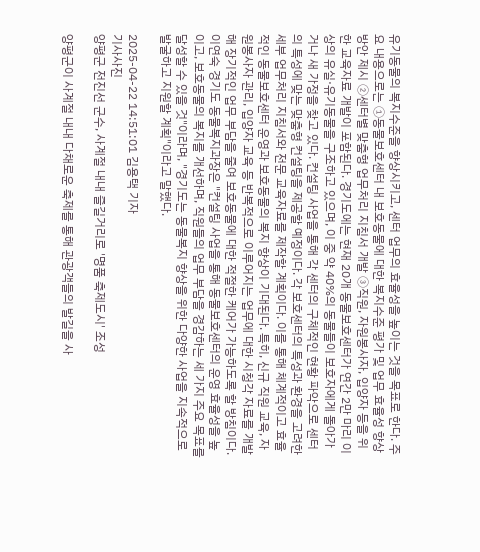유기동물의 복지수준을 향상시키고, 센터 업무의 효율성을 높이는 것을 목표로 한다. 주요 내용으로는 ①동물보호센터 내 보호동물에 대한 복지수준 평가 및 업무 효율성 향상 방안 제시 ②센터별 맞춤형 업무처리 지침서 개발 ③직원, 자원봉사자, 입양자 등을 위한 교육자료 개발이 포함된다. 경기도에는 현재 20개 동물보호센터가 연간 2만 마리 이상의 유실·유기동물을 구조하고 있으며, 이 중 약 40%의 동물들이 보호자에게 돌아가거나 새 가정을 찾고 있다. 컨설팅 사업을 통해 각 센터의 구체적인 현황 파악으로 센터의 특성에 맞는 맞춤형 컨설팅을 제공할 예정이다. 각 보호센터의 특성과 환경을 고려한 세부 업무처리 지침서와 전문 교육자료를 제작할 계획이다. 이를 통해 체계적이고 효율적인 동물보호센터 운영과 보호동물의 복지 향상이 기대된다. 특히, 신규 직원 교육, 자원봉사자 관리, 입양자 교육 등 반복적으로 이루어지는 업무에 대한 시청각 자료를 개발해 장기적인 업무 부담을 줄여 보호동물에 대한 적절한 케어가 가능하도록 할 방침이다. 이연숙 경기도 동물복지과장은 "컨설팅 사업을 통해 동물보호센터의 운영 효율성을 높이고, 보호동물의 복지를 개선하며, 직원들의 업무 부담을 경감하는 세 가지 주요 목표를 달성할 수 있을 것"이라며, "경기도는 동물복지 향상을 위한 다양한 사업을 지속적으로 발굴하고 지원할 계획"이라고 말했다.

2025-04-22 14:51:01 김용택 기자
기사사진
양평군 전진선 군수, 사계절 내내 즐길거리로 '명품 축제도시' 조성

양평군이 사계절 내내 다채로운 축제를 통해 관광객들의 발길을 사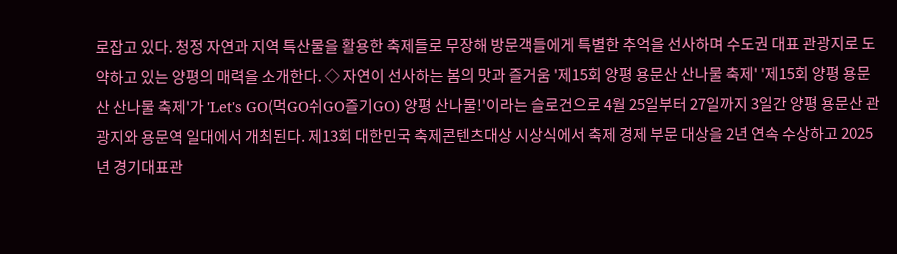로잡고 있다. 청정 자연과 지역 특산물을 활용한 축제들로 무장해 방문객들에게 특별한 추억을 선사하며 수도권 대표 관광지로 도약하고 있는 양평의 매력을 소개한다. ◇ 자연이 선사하는 봄의 맛과 즐거움 '제15회 양평 용문산 산나물 축제' '제15회 양평 용문산 산나물 축제'가 'Let's GO(먹GO쉬GO즐기GO) 양평 산나물!'이라는 슬로건으로 4월 25일부터 27일까지 3일간 양평 용문산 관광지와 용문역 일대에서 개최된다. 제13회 대한민국 축제콘텐츠대상 시상식에서 축제 경제 부문 대상을 2년 연속 수상하고 2025년 경기대표관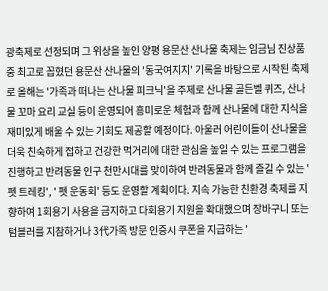광축제로 선정되며 그 위상을 높인 양평 용문산 산나물 축제는 임금님 진상품 중 최고로 꼽혔던 용문산 산나물의 '동국여지지' 기록을 바탕으로 시작된 축제로 올해는 '가족과 떠나는 산나물 피크닉'을 주제로 산나물 골든벨 퀴즈, 산나물 꼬마 요리 교실 등이 운영되어 흥미로운 체험과 함께 산나물에 대한 지식을 재미있게 배울 수 있는 기회도 제공할 예정이다. 아울러 어린이들이 산나물을 더욱 친숙하게 접하고 건강한 먹거리에 대한 관심을 높일 수 있는 프로그램을 진행하고 반려동물 인구 천만시대를 맞이하여 반려동물과 함께 즐길 수 있는 '펫 트레킹', ' 펫 운동회' 등도 운영할 계획이다. 지속 가능한 친환경 축제를 지향하여 1회용기 사용을 금지하고 다회용기 지원을 확대했으며 장바구니 또는 텀블러를 지참하거나 3代가족 방문 인증시 쿠폰을 지급하는 '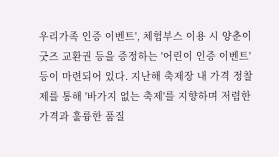우리가족 인증 이벤트', 체험부스 이용 시 양춘이 굿즈 교환권 등을 증정하는 '어린이 인증 이벤트' 등이 마련되어 있다. 지난해 축제장 내 가격 정찰제를 통해 '바가지 없는 축제'를 지향하며 저렴한 가격과 훌륭한 품질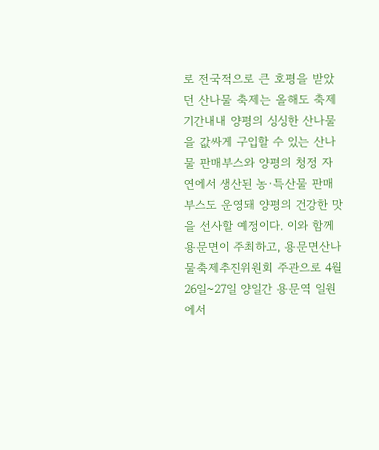로 전국적으로 큰 호평을 받았던 산나물 축제는 올해도 축제 기간내내 양평의 싱싱한 산나물을 값싸게 구입할 수 있는 산나물 판매부스와 양평의 청정 자연에서 생산된 농·특산물 판매부스도 운영돼 양평의 건강한 맛을 선사할 예정이다. 이와 함께 용문면이 주최하고, 용문면산나물축제추진위원회 주관으로 4월 26일~27일 양일간 용문역 일원에서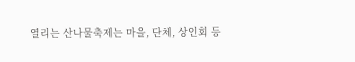열리는 산나물축제는 마을, 단체, 상인회 등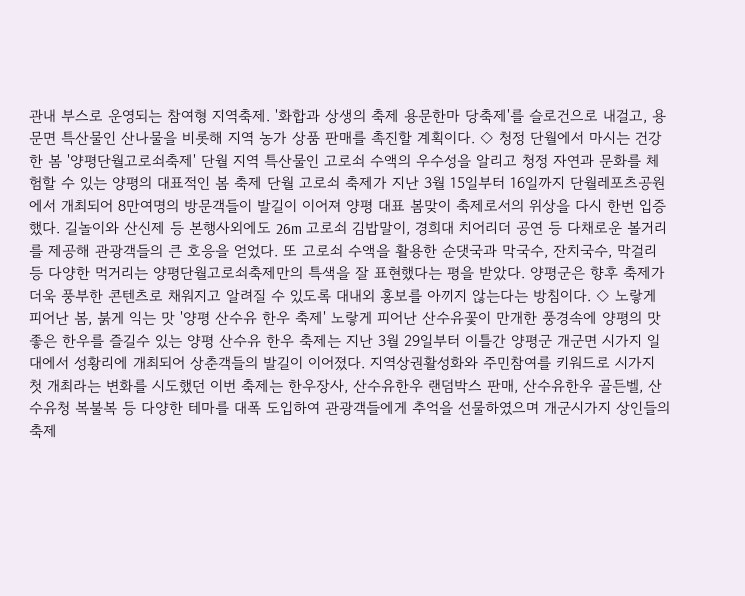관내 부스로 운영되는 참여형 지역축제. '화합과 상생의 축제 용문한마 당축제'를 슬로건으로 내걸고, 용문면 특산물인 산나물을 비롯해 지역 농가 상품 판매를 촉진할 계획이다. ◇ 청정 단월에서 마시는 건강한 봄 '양평단월고로쇠축제' 단월 지역 특산물인 고로쇠 수액의 우수성을 알리고 청정 자연과 문화를 체험할 수 있는 양평의 대표적인 봄 축제 단월 고로쇠 축제가 지난 3월 15일부터 16일까지 단월레포츠공원에서 개최되어 8만여명의 방문객들이 발길이 이어져 양평 대표 봄맞이 축제로서의 위상을 다시 한번 입증했다. 길놀이와 산신제 등 본행사외에도 26m 고로쇠 김밥말이, 경희대 치어리더 공연 등 다채로운 볼거리를 제공해 관광객들의 큰 호응을 얻었다. 또 고로쇠 수액을 활용한 순댓국과 막국수, 잔치국수, 막걸리 등 다양한 먹거리는 양평단월고로쇠축제만의 특색을 잘 표현했다는 평을 받았다. 양평군은 향후 축제가 더욱 풍부한 콘텐츠로 채워지고 알려질 수 있도록 대내외 홍보를 아끼지 않는다는 방침이다. ◇ 노랗게 피어난 봄, 붉게 익는 맛 '양평 산수유 한우 축제' 노랗게 피어난 산수유꽃이 만개한 풍경속에 양평의 맛좋은 한우를 즐길수 있는 양평 산수유 한우 축제는 지난 3월 29일부터 이틀간 양평군 개군면 시가지 일대에서 성황리에 개최되어 상춘객들의 발길이 이어졌다. 지역상권활성화와 주민참여를 키워드로 시가지 첫 개최라는 변화를 시도했던 이번 축제는 한우장사, 산수유한우 랜덤박스 판매, 산수유한우 골든벨, 산수유청 복불복 등 다양한 테마를 대폭 도입하여 관광객들에게 추억을 선물하였으며 개군시가지 상인들의 축제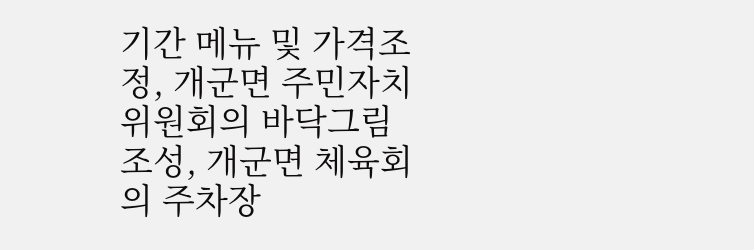기간 메뉴 및 가격조정, 개군면 주민자치위원회의 바닥그림 조성, 개군면 체육회의 주차장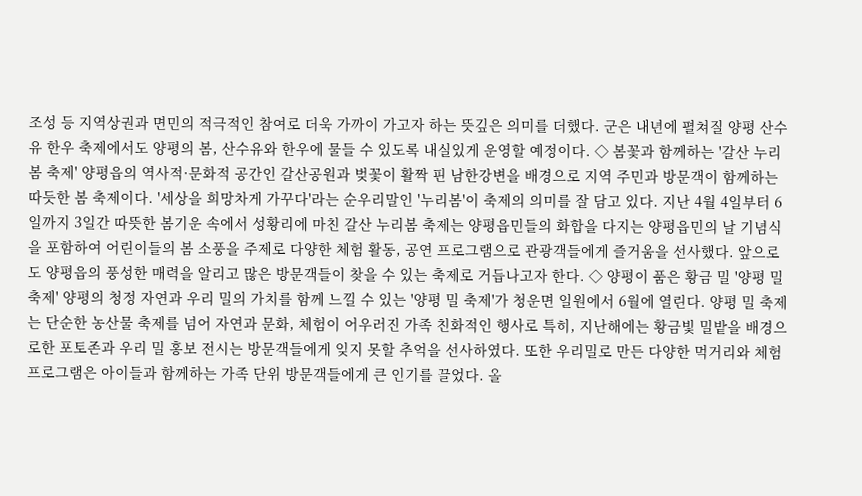조성 등 지역상권과 면민의 적극적인 참여로 더욱 가까이 가고자 하는 뜻깊은 의미를 더했다. 군은 내년에 펼쳐질 양평 산수유 한우 축제에서도 양평의 봄, 산수유와 한우에 물들 수 있도록 내실있게 운영할 예정이다. ◇ 봄꽃과 함께하는 '갈산 누리봄 축제' 양평읍의 역사적·문화적 공간인 갈산공원과 벚꽃이 활짝 핀 남한강변을 배경으로 지역 주민과 방문객이 함께하는 따듯한 봄 축제이다. '세상을 희망차게 가꾸다'라는 순우리말인 '누리봄'이 축제의 의미를 잘 담고 있다. 지난 4월 4일부터 6일까지 3일간 따뜻한 봄기운 속에서 성황리에 마친 갈산 누리봄 축제는 양평읍민들의 화합을 다지는 양평읍민의 날 기념식을 포함하여 어린이들의 봄 소풍을 주제로 다양한 체험 활동, 공연 프로그램으로 관광객들에게 즐거움을 선사했다. 앞으로도 양평읍의 풍성한 매력을 알리고 많은 방문객들이 찾을 수 있는 축제로 거듭나고자 한다. ◇ 양평이 품은 황금 밀 '양평 밀 축제' 양평의 청정 자연과 우리 밀의 가치를 함께 느낄 수 있는 '양평 밀 축제'가 청운면 일원에서 6월에 열린다. 양평 밀 축제는 단순한 농산물 축제를 넘어 자연과 문화, 체험이 어우러진 가족 친화적인 행사로 특히, 지난해에는 황금빛 밀밭을 배경으로한 포토존과 우리 밀 홍보 전시는 방문객들에게 잊지 못할 추억을 선사하였다. 또한 우리밀로 만든 다양한 먹거리와 체험 프로그램은 아이들과 함께하는 가족 단위 방문객들에게 큰 인기를 끌었다. 올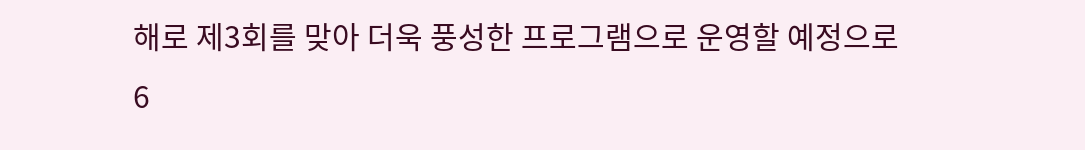해로 제3회를 맞아 더욱 풍성한 프로그램으로 운영할 예정으로 6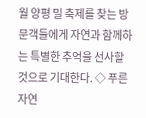월 양평 밀 축제를 찾는 방문객들에게 자연과 함께하는 특별한 추억을 선사할 것으로 기대한다. ◇ 푸른 자연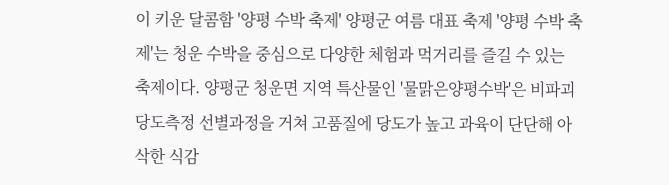이 키운 달콤함 '양평 수박 축제' 양평군 여름 대표 축제 '양평 수박 축제'는 청운 수박을 중심으로 다양한 체험과 먹거리를 즐길 수 있는 축제이다. 양평군 청운면 지역 특산물인 '물맑은양평수박'은 비파괴당도측정 선별과정을 거쳐 고품질에 당도가 높고 과육이 단단해 아삭한 식감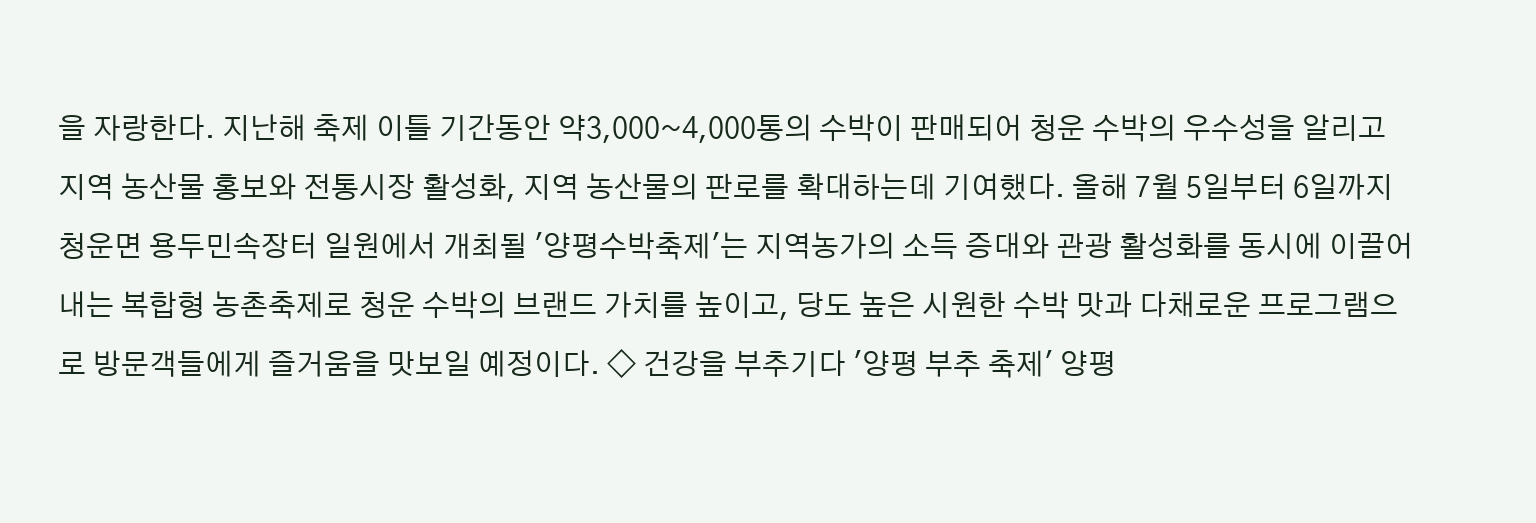을 자랑한다. 지난해 축제 이틀 기간동안 약3,000~4,000통의 수박이 판매되어 청운 수박의 우수성을 알리고 지역 농산물 홍보와 전통시장 활성화, 지역 농산물의 판로를 확대하는데 기여했다. 올해 7월 5일부터 6일까지 청운면 용두민속장터 일원에서 개최될 '양평수박축제'는 지역농가의 소득 증대와 관광 활성화를 동시에 이끌어내는 복합형 농촌축제로 청운 수박의 브랜드 가치를 높이고, 당도 높은 시원한 수박 맛과 다채로운 프로그램으로 방문객들에게 즐거움을 맛보일 예정이다. ◇ 건강을 부추기다 '양평 부추 축제' 양평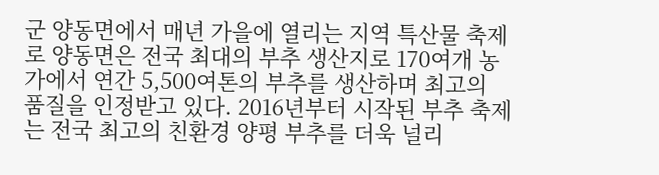군 양동면에서 매년 가을에 열리는 지역 특산물 축제로 양동면은 전국 최대의 부추 생산지로 170여개 농가에서 연간 5,500여톤의 부추를 생산하며 최고의 품질을 인정받고 있다. 2016년부터 시작된 부추 축제는 전국 최고의 친환경 양평 부추를 더욱 널리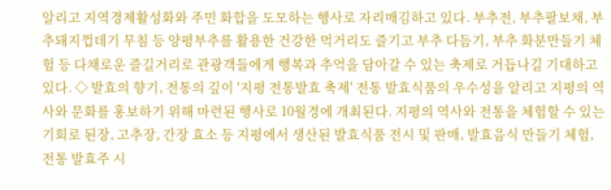알리고 지역경제활성화와 주민 화합을 도모하는 행사로 자리매김하고 있다. 부추전, 부추팔보채, 부추돼지껍데기 무침 등 양평부추를 활용한 건강한 먹거리도 즐기고 부추 다듬기, 부추 화분만들기 체험 등 다채로운 즐길거리로 관광객들에게 행복과 추억을 담아갈 수 있는 축제로 거듭나길 기대하고 있다. ◇ 발효의 향기, 전통의 깊이 '지평 전통발효 축제' 전통 발효식품의 우수성을 알리고 지평의 역사와 문화를 홍보하기 위해 마련된 행사로 10월경에 개최된다. 지평의 역사와 전통을 체험할 수 있는 기회로 된장, 고추장, 간장 효소 등 지평에서 생산된 발효식품 전시 및 판매, 발효음식 만들기 체험, 전통 발효주 시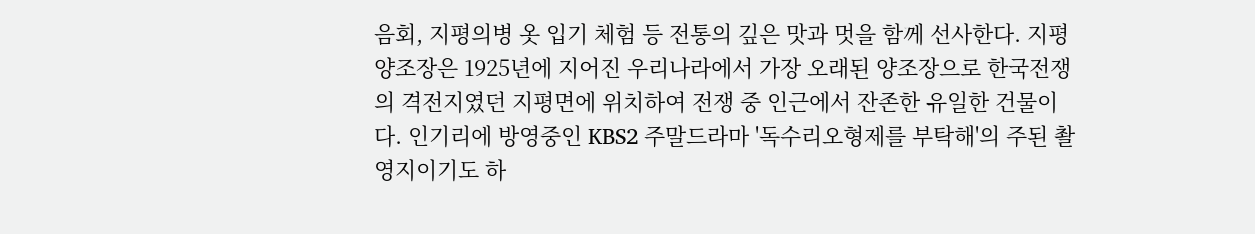음회, 지평의병 옷 입기 체험 등 전통의 깊은 맛과 멋을 함께 선사한다. 지평양조장은 1925년에 지어진 우리나라에서 가장 오래된 양조장으로 한국전쟁의 격전지였던 지평면에 위치하여 전쟁 중 인근에서 잔존한 유일한 건물이다. 인기리에 방영중인 KBS2 주말드라마 '독수리오형제를 부탁해'의 주된 촬영지이기도 하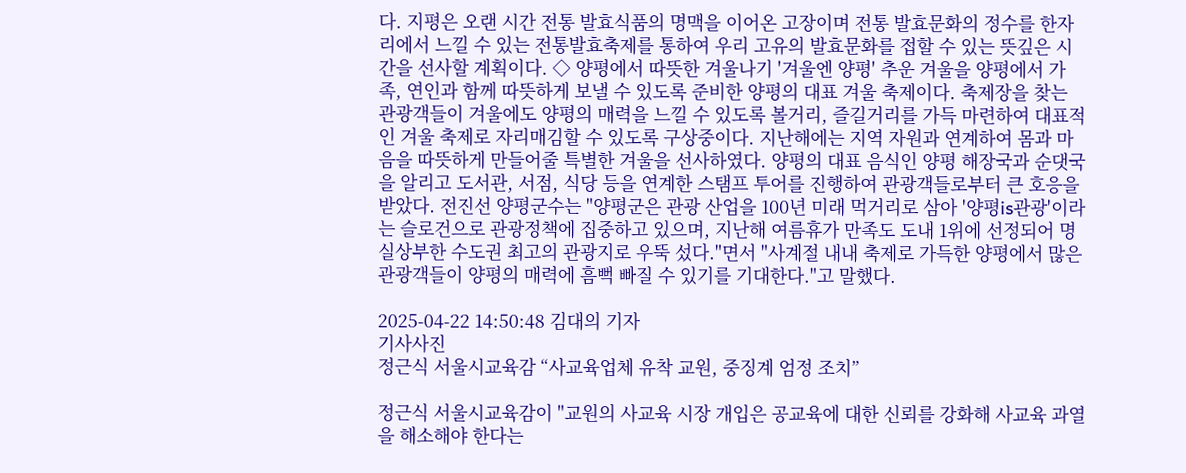다. 지평은 오랜 시간 전통 발효식품의 명맥을 이어온 고장이며 전통 발효문화의 정수를 한자리에서 느낄 수 있는 전통발효축제를 통하여 우리 고유의 발효문화를 접할 수 있는 뜻깊은 시간을 선사할 계획이다. ◇ 양평에서 따뜻한 겨울나기 '겨울엔 양평' 추운 겨울을 양평에서 가족, 연인과 함께 따뜻하게 보낼 수 있도록 준비한 양평의 대표 겨울 축제이다. 축제장을 찾는 관광객들이 겨울에도 양평의 매력을 느낄 수 있도록 볼거리, 즐길거리를 가득 마련하여 대표적인 겨울 축제로 자리매김할 수 있도록 구상중이다. 지난해에는 지역 자원과 연계하여 몸과 마음을 따뜻하게 만들어줄 특별한 겨울을 선사하였다. 양평의 대표 음식인 양평 해장국과 순댓국을 알리고 도서관, 서점, 식당 등을 연계한 스탬프 투어를 진행하여 관광객들로부터 큰 호응을 받았다. 전진선 양평군수는 "양평군은 관광 산업을 100년 미래 먹거리로 삼아 '양평is관광'이라는 슬로건으로 관광정책에 집중하고 있으며, 지난해 여름휴가 만족도 도내 1위에 선정되어 명실상부한 수도권 최고의 관광지로 우뚝 섰다."면서 "사계절 내내 축제로 가득한 양평에서 많은 관광객들이 양평의 매력에 흠뻑 빠질 수 있기를 기대한다."고 말했다.

2025-04-22 14:50:48 김대의 기자
기사사진
정근식 서울시교육감 “사교육업체 유착 교원, 중징계 엄정 조치”

정근식 서울시교육감이 "교원의 사교육 시장 개입은 공교육에 대한 신뢰를 강화해 사교육 과열을 해소해야 한다는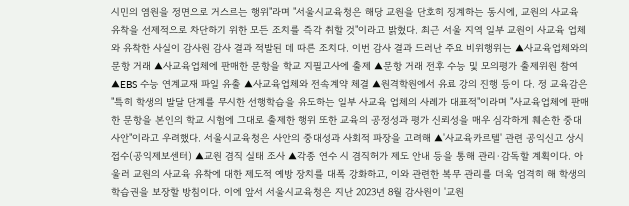시민의 염원을 정면으로 거스르는 행위"라며 "서울시교육청은 해당 교원을 단호히 징계하는 동시에, 교원의 사교육 유착을 선제적으로 차단하기 위한 모든 조치를 즉각 취할 것"이라고 밝혔다. 최근 서울 지역 일부 교원이 사교육 업체와 유착한 사실이 감사원 감사 결과 적발된 데 따른 조치다. 이번 감사 결과 드러난 주요 비위행위는 ▲사교육업체와의 문항 거래 ▲사교육업체에 판매한 문항을 학교 지필고사에 출제 ▲문항 거래 전후 수능 및 모의평가 출제위원 참여 ▲EBS 수능 연계교재 파일 유출 ▲사교육업체와 전속계약 체결 ▲원격학원에서 유료 강의 진행 등이 다. 정 교육감은 "특히 학생의 발달 단계를 무시한 선행학습을 유도하는 일부 사교육 업체의 사례가 대표적"이라며 "사교육업체에 판매한 문항을 본인의 학교 시험에 그대로 출제한 행위 또한 교육의 공정성과 평가 신뢰성을 매우 심각하게 훼손한 중대 사안"이라고 우려했다. 서울시교육청은 사안의 중대성과 사회적 파장을 고려해 ▲'사교육카르텔' 관련 공익신고 상시 접수(공익제보센터) ▲교원 겸직 실태 조사 ▲각종 연수 시 겸직허가 제도 안내 등을 통해 관리·감독할 계획이다. 아울러 교원의 사교육 유착에 대한 제도적 예방 장치를 대폭 강화하고, 이와 관련한 복무 관리를 더욱 엄격히 해 학생의 학습권을 보장할 방침이다. 이에 앞서 서울시교육청은 지난 2023년 8월 감사원이 '교원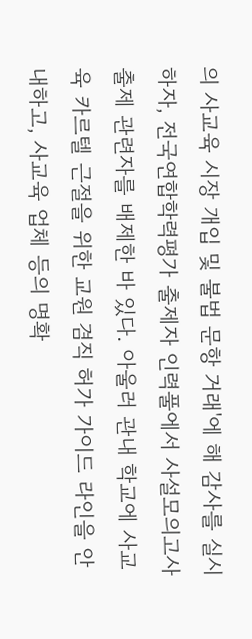의 사교육 시장 개입 및 불법 문항 거래'에 해 감사를 실시하자, 전국연합학력평가 출제자 인력풀에서 사설모의고사 출제 관련자를 배제한 바 있다. 아울러 관내 학교에 사교육 카르텔 근절을 위한 교원 겸직 허가 가이드 라인을 안내하고, 사교육 업체 등의 명확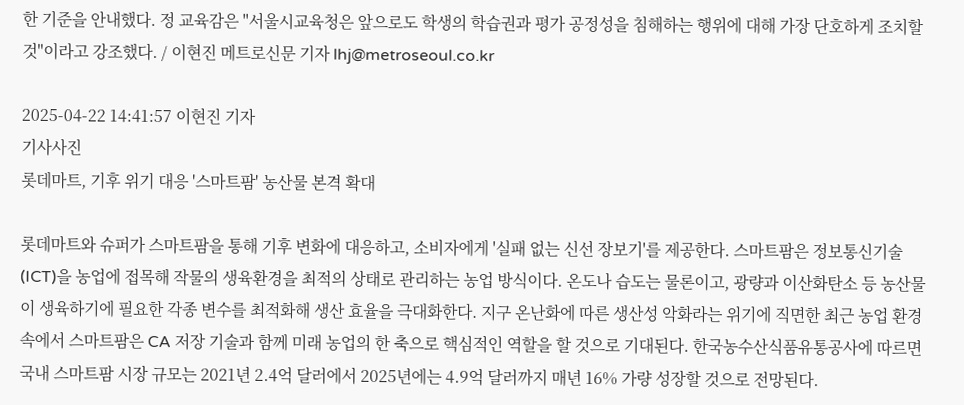한 기준을 안내했다. 정 교육감은 "서울시교육청은 앞으로도 학생의 학습권과 평가 공정성을 침해하는 행위에 대해 가장 단호하게 조치할 것"이라고 강조했다. / 이현진 메트로신문 기자 lhj@metroseoul.co.kr

2025-04-22 14:41:57 이현진 기자
기사사진
롯데마트, 기후 위기 대응 '스마트팜' 농산물 본격 확대

롯데마트와 슈퍼가 스마트팜을 통해 기후 변화에 대응하고, 소비자에게 '실패 없는 신선 장보기'를 제공한다. 스마트팜은 정보통신기술(ICT)을 농업에 접목해 작물의 생육환경을 최적의 상태로 관리하는 농업 방식이다. 온도나 습도는 물론이고, 광량과 이산화탄소 등 농산물이 생육하기에 필요한 각종 변수를 최적화해 생산 효율을 극대화한다. 지구 온난화에 따른 생산성 악화라는 위기에 직면한 최근 농업 환경 속에서 스마트팜은 CA 저장 기술과 함께 미래 농업의 한 축으로 핵심적인 역할을 할 것으로 기대된다. 한국농수산식품유통공사에 따르면 국내 스마트팜 시장 규모는 2021년 2.4억 달러에서 2025년에는 4.9억 달러까지 매년 16% 가량 성장할 것으로 전망된다.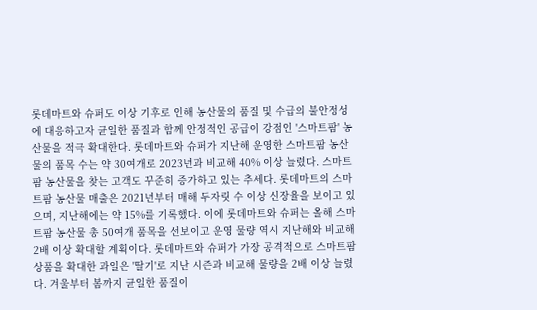롯데마트와 슈퍼도 이상 기후로 인해 농산물의 품질 및 수급의 불안정성에 대응하고자 균일한 품질과 함께 안정적인 공급이 강점인 '스마트팜' 농산물을 적극 확대한다. 롯데마트와 슈퍼가 지난해 운영한 스마트팜 농산물의 품목 수는 약 30여개로 2023년과 비교해 40% 이상 늘렸다. 스마트팜 농산물을 찾는 고객도 꾸준히 증가하고 있는 추세다. 롯데마트의 스마트팜 농산물 매출은 2021년부터 매해 두자릿 수 이상 신장율을 보이고 있으며, 지난해에는 약 15%를 기록했다. 이에 롯데마트와 슈퍼는 올해 스마트팜 농산물 총 50여개 품목을 선보이고 운영 물량 역시 지난해와 비교해 2배 이상 확대할 계획이다. 롯데마트와 슈퍼가 가장 공격적으로 스마트팜 상품을 확대한 과일은 '딸기'로 지난 시즌과 비교해 물량을 2배 이상 늘렸다. 겨울부터 봄까지 균일한 품질이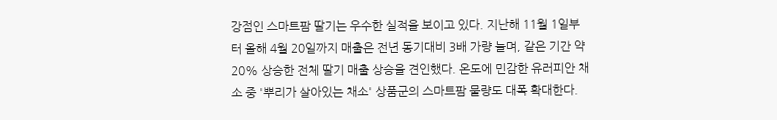강점인 스마트팜 딸기는 우수한 실적을 보이고 있다. 지난해 11월 1일부터 올해 4월 20일까지 매출은 전년 동기대비 3배 가량 늘며, 같은 기간 약 20% 상승한 전체 딸기 매출 상승을 견인했다. 온도에 민감한 유러피안 채소 중 '뿌리가 살아있는 채소' 상품군의 스마트팜 물량도 대폭 확대한다.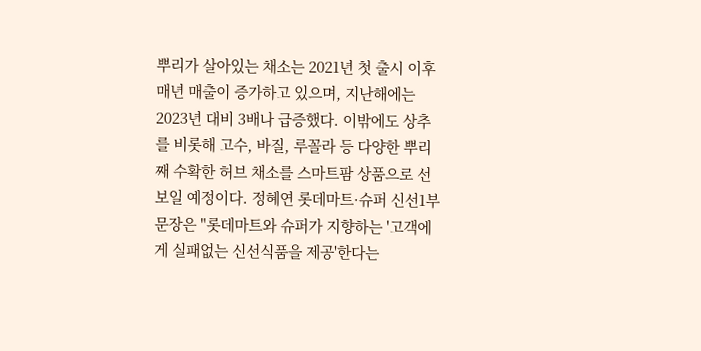뿌리가 살아있는 채소는 2021년 첫 출시 이후 매년 매출이 증가하고 있으며, 지난해에는 2023년 대비 3배나 급증했다. 이밖에도 상추를 비롯해 고수, 바질, 루꼴라 등 다양한 뿌리째 수확한 허브 채소를 스마트팜 상품으로 선보일 예정이다. 정혜연 롯데마트·슈퍼 신선1부문장은 "롯데마트와 슈퍼가 지향하는 '고객에게 실패없는 신선식품을 제공'한다는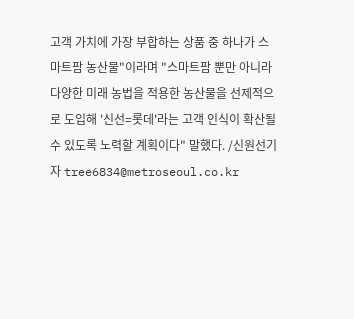고객 가치에 가장 부합하는 상품 중 하나가 스마트팜 농산물"이라며 "스마트팜 뿐만 아니라 다양한 미래 농법을 적용한 농산물을 선제적으로 도입해 '신선=롯데'라는 고객 인식이 확산될 수 있도록 노력할 계획이다" 말했다. /신원선기자 tree6834@metroseoul.co.kr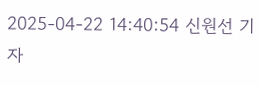2025-04-22 14:40:54 신원선 기자